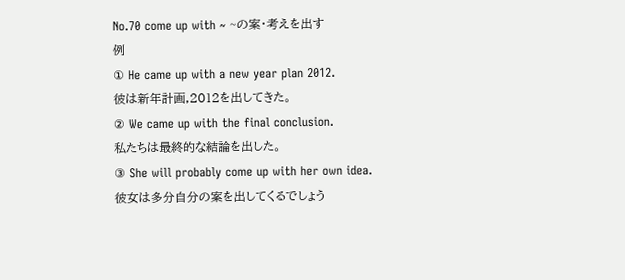No.70 come up with ~ ~の案・考えを出す
例
① He came up with a new year plan 2012.
彼は新年計画,2012を出してきた。
② We came up with the final conclusion.
私たちは最終的な結論を出した。
③ She will probably come up with her own idea.
彼女は多分自分の案を出してくるでしょう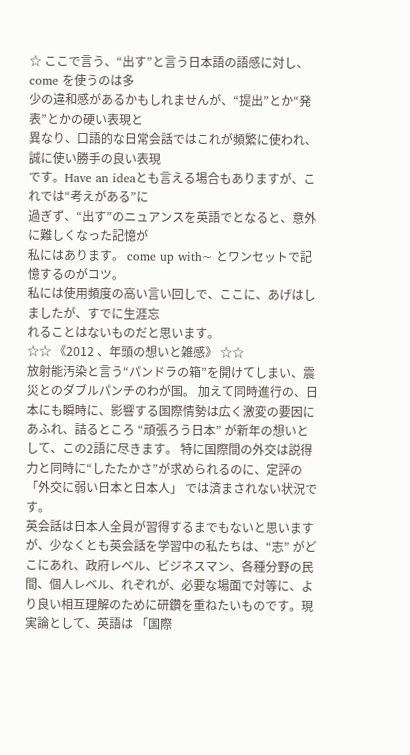☆ ここで言う、“出す”と言う日本語の語感に対し、come を使うのは多
少の違和感があるかもしれませんが、“提出”とか“発表”とかの硬い表現と
異なり、口語的な日常会話ではこれが頻繁に使われ、誠に使い勝手の良い表現
です。Have an ideaとも言える場合もありますが、これでは“考えがある”に
過ぎず、“出す”のニュアンスを英語でとなると、意外に難しくなった記憶が
私にはあります。 come up with~ とワンセットで記憶するのがコツ。
私には使用頻度の高い言い回しで、ここに、あげはしましたが、すでに生涯忘
れることはないものだと思います。
☆☆ 《2012 、年頭の想いと雑感》 ☆☆
放射能汚染と言う“パンドラの箱”を開けてしまい、震災とのダブルパンチのわが国。 加えて同時進行の、日本にも瞬時に、影響する国際情勢は広く激変の要因にあふれ、詰るところ “頑張ろう日本” が新年の想いとして、この2語に尽きます。 特に国際間の外交は説得力と同時に“したたかさ”が求められるのに、定評の 「外交に弱い日本と日本人」 では済まされない状況です。
英会話は日本人全員が習得するまでもないと思いますが、少なくとも英会話を学習中の私たちは、“志” がどこにあれ、政府レベル、ビジネスマン、各種分野の民間、個人レベル、れぞれが、必要な場面で対等に、より良い相互理解のために研鑽を重ねたいものです。現実論として、英語は 「国際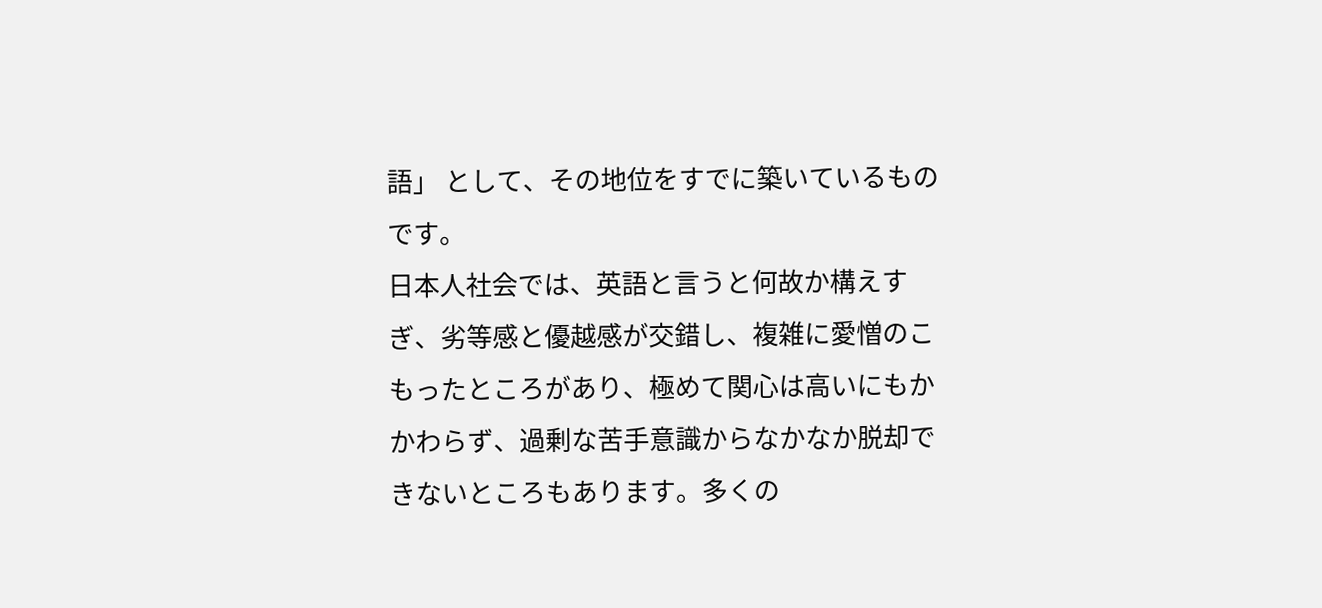語」 として、その地位をすでに築いているものです。
日本人社会では、英語と言うと何故か構えすぎ、劣等感と優越感が交錯し、複雑に愛憎のこもったところがあり、極めて関心は高いにもかかわらず、過剰な苦手意識からなかなか脱却できないところもあります。多くの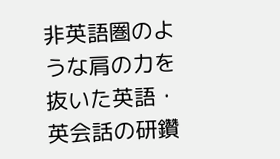非英語圏のような肩の力を抜いた英語・英会話の研鑽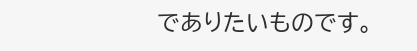でありたいものです。